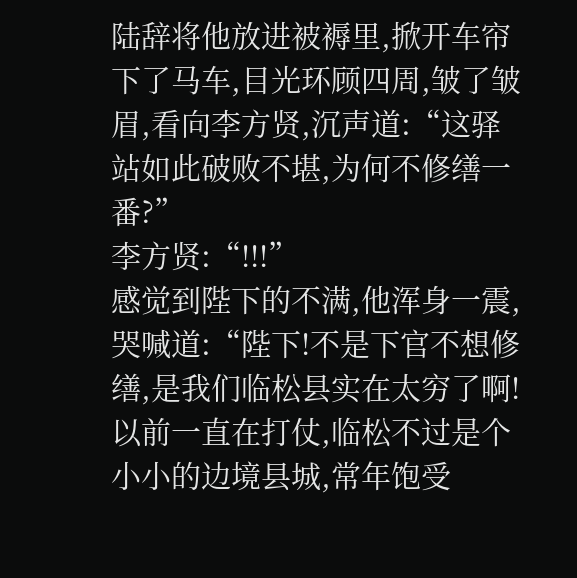陆辞将他放进被褥里,掀开车帘下了马车,目光环顾四周,皱了皱眉,看向李方贤,沉声道:“这驿站如此破败不堪,为何不修缮一番?”
李方贤:“!!!”
感觉到陛下的不满,他浑身一震,哭喊道:“陛下!不是下官不想修缮,是我们临松县实在太穷了啊!以前一直在打仗,临松不过是个小小的边境县城,常年饱受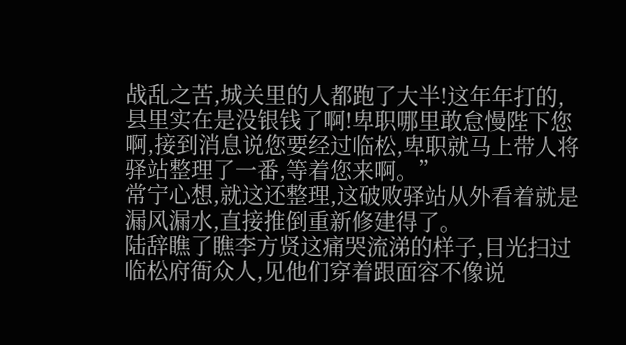战乱之苦,城关里的人都跑了大半!这年年打的,县里实在是没银钱了啊!卑职哪里敢怠慢陛下您啊,接到消息说您要经过临松,卑职就马上带人将驿站整理了一番,等着您来啊。”
常宁心想,就这还整理,这破败驿站从外看着就是漏风漏水,直接推倒重新修建得了。
陆辞瞧了瞧李方贤这痛哭流涕的样子,目光扫过临松府衙众人,见他们穿着跟面容不像说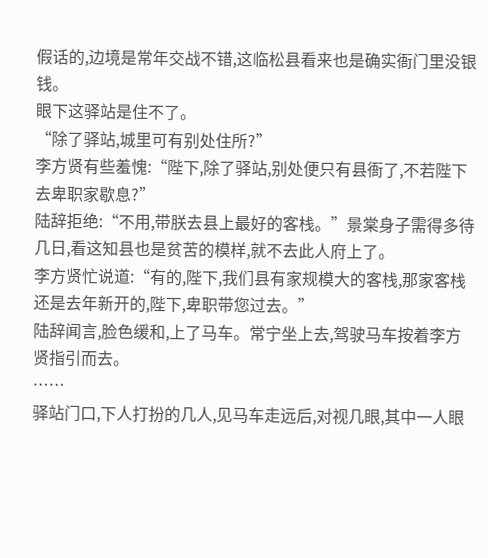假话的,边境是常年交战不错,这临松县看来也是确实衙门里没银钱。
眼下这驿站是住不了。
“除了驿站,城里可有别处住所?”
李方贤有些羞愧:“陛下,除了驿站,别处便只有县衙了,不若陛下去卑职家歇息?”
陆辞拒绝:“不用,带朕去县上最好的客栈。”景棠身子需得多待几日,看这知县也是贫苦的模样,就不去此人府上了。
李方贤忙说道:“有的,陛下,我们县有家规模大的客栈,那家客栈还是去年新开的,陛下,卑职带您过去。”
陆辞闻言,脸色缓和,上了马车。常宁坐上去,驾驶马车按着李方贤指引而去。
……
驿站门口,下人打扮的几人,见马车走远后,对视几眼,其中一人眼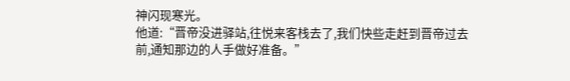神闪现寒光。
他道:“晋帝没进驿站,往悦来客栈去了,我们快些走赶到晋帝过去前,通知那边的人手做好准备。”